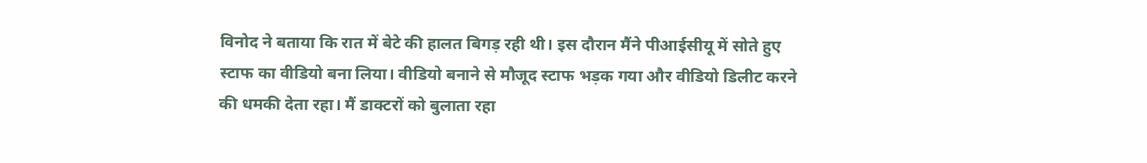विनोद ने बताया कि रात में बेटे की हालत बिगड़ रही थी। इस दौरान मैंने पीआईसीयू में सोते हुए स्टाफ का वीडियो बना लिया। वीडियो बनाने से मौजूद स्टाफ भड़क गया और वीडियो डिलीट करने की धमकी देता रहा। मैं डाक्टरों को बुलाता रहा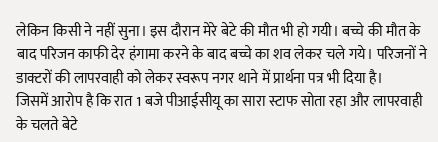लेकिन किसी ने नहीं सुना। इस दौरान मेरे बेटे की मौत भी हो गयी। बच्चे की मौत के बाद परिजन काफी देर हंगामा करने के बाद बच्चे का शव लेकर चले गये। परिजनों ने डाक्टरों की लापरवाही को लेकर स्वरूप नगर थाने में प्रार्थना पत्र भी दिया है।
जिसमें आरोप है कि रात 1 बजे पीआईसीयू का सारा स्टाफ सोता रहा और लापरवाही के चलते बेटे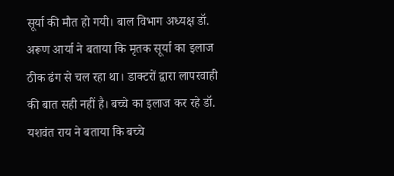सूर्या की मौत हो गयी। बाल विभाग अध्यक्ष डॉ. अरूण आर्या ने बताया कि मृतक सूर्या का इलाज ठीक ढंग से चल रहा था। डाक्टरों द्वारा लापरवाही की बात सही नहीं है। बच्चे का इलाज कर रहे डॉ. यशवंत राय ने बताया कि बच्चे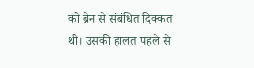को ब्रेन से संबंधित दिक्कत थी। उसकी हालत पहले से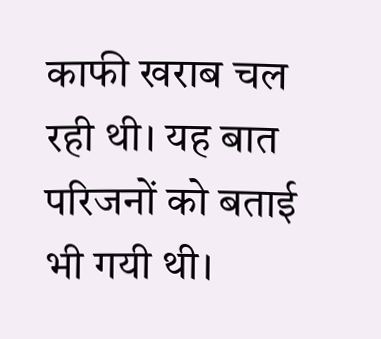काफी खराब चल रही थी। यह बात परिजनों को बताई भी गयी थी।